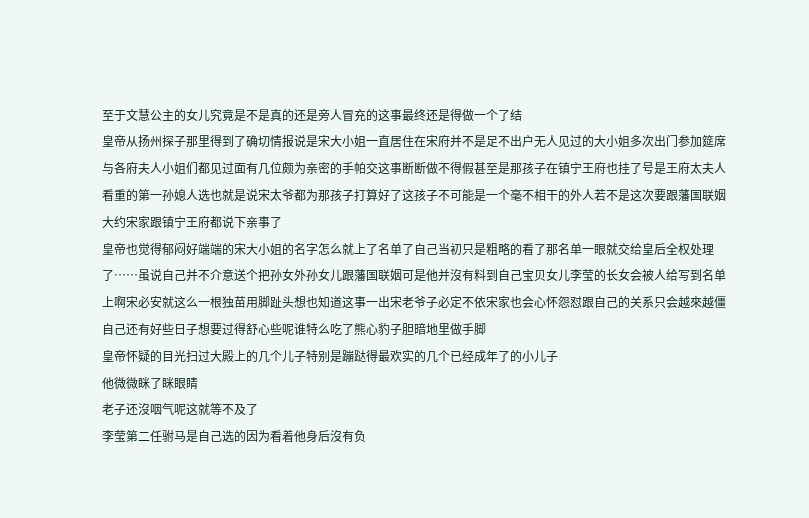至于文慧公主的女儿究竟是不是真的还是旁人冒充的这事最终还是得做一个了结
皇帝从扬州探子那里得到了确切情报说是宋大小姐一直居住在宋府并不是足不出户无人见过的大小姐多次出门参加筵席与各府夫人小姐们都见过面有几位颇为亲密的手帕交这事断断做不得假甚至是那孩子在镇宁王府也挂了号是王府太夫人看重的第一孙媳人选也就是说宋太爷都为那孩子打算好了这孩子不可能是一个毫不相干的外人若不是这次要跟藩国联姻大约宋家跟镇宁王府都说下亲事了
皇帝也觉得郁闷好端端的宋大小姐的名字怎么就上了名单了自己当初只是粗略的看了那名单一眼就交给皇后全权处理了……虽说自己并不介意送个把孙女外孙女儿跟藩国联姻可是他并沒有料到自己宝贝女儿李莹的长女会被人给写到名单上啊宋必安就这么一根独苗用脚趾头想也知道这事一出宋老爷子必定不依宋家也会心怀怨怼跟自己的关系只会越來越僵自己还有好些日子想要过得舒心些呢谁特么吃了熊心豹子胆暗地里做手脚
皇帝怀疑的目光扫过大殿上的几个儿子特别是蹦跶得最欢实的几个已经成年了的小儿子
他微微眯了眯眼睛
老子还沒咽气呢这就等不及了
李莹第二任驸马是自己选的因为看着他身后沒有负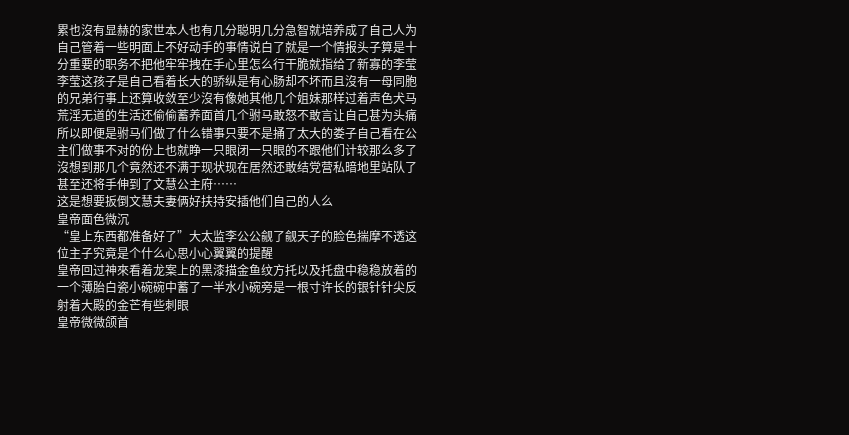累也沒有显赫的家世本人也有几分聪明几分急智就培养成了自己人为自己管着一些明面上不好动手的事情说白了就是一个情报头子算是十分重要的职务不把他牢牢拽在手心里怎么行干脆就指给了新寡的李莹李莹这孩子是自己看着长大的骄纵是有心肠却不坏而且沒有一母同胞的兄弟行事上还算收敛至少沒有像她其他几个姐妹那样过着声色犬马荒淫无道的生活还偷偷蓄养面首几个驸马敢怒不敢言让自己甚为头痛所以即便是驸马们做了什么错事只要不是捅了太大的娄子自己看在公主们做事不对的份上也就睁一只眼闭一只眼的不跟他们计较那么多了沒想到那几个竟然还不满于现状现在居然还敢结党营私暗地里站队了甚至还将手伸到了文慧公主府……
这是想要扳倒文慧夫妻俩好扶持安插他们自己的人么
皇帝面色微沉
“皇上东西都准备好了”大太监李公公觎了觎天子的脸色揣摩不透这位主子究竟是个什么心思小心翼翼的提醒
皇帝回过神來看着龙案上的黑漆描金鱼纹方托以及托盘中稳稳放着的一个薄胎白瓷小碗碗中蓄了一半水小碗旁是一根寸许长的银针针尖反射着大殿的金芒有些刺眼
皇帝微微颌首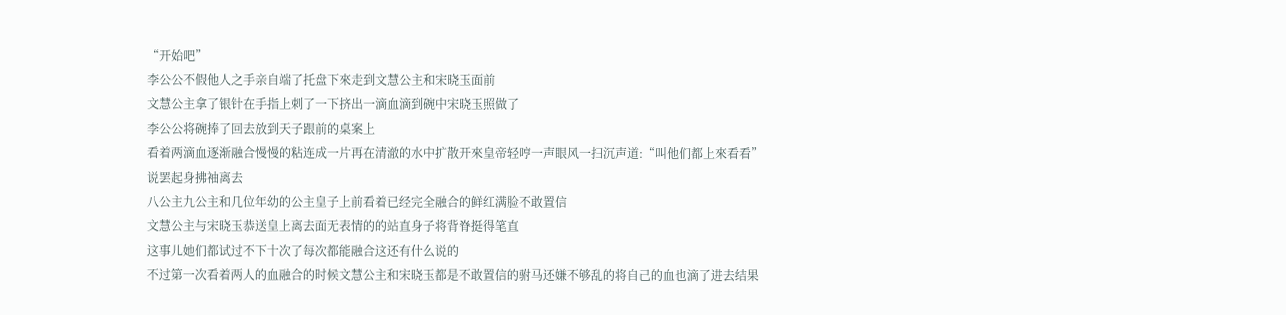“开始吧”
李公公不假他人之手亲自端了托盘下來走到文慧公主和宋晓玉面前
文慧公主拿了银针在手指上刺了一下挤出一滴血滴到碗中宋晓玉照做了
李公公将碗捧了回去放到天子跟前的桌案上
看着两滴血逐渐融合慢慢的粘连成一片再在清澈的水中扩散开來皇帝轻哼一声眼风一扫沉声道:“叫他们都上來看看”说罢起身拂袖离去
八公主九公主和几位年幼的公主皇子上前看着已经完全融合的鲜红满脸不敢置信
文慧公主与宋晓玉恭送皇上离去面无表情的的站直身子将背脊挺得笔直
这事儿她们都试过不下十次了每次都能融合这还有什么说的
不过第一次看着两人的血融合的时候文慧公主和宋晓玉都是不敢置信的驸马还嫌不够乱的将自己的血也滴了进去结果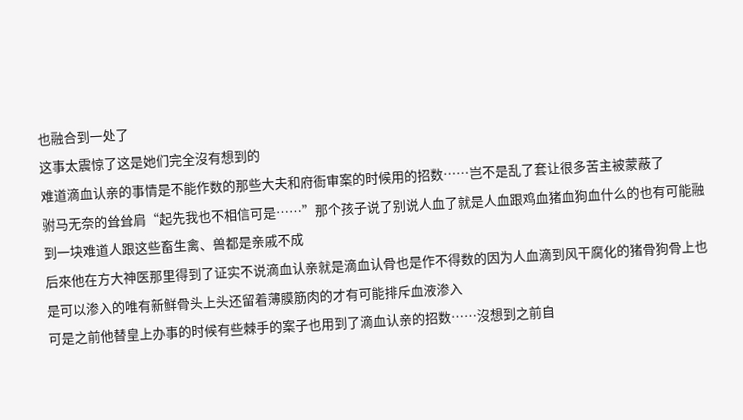也融合到一处了
这事太震惊了这是她们完全沒有想到的
难道滴血认亲的事情是不能作数的那些大夫和府衙审案的时候用的招数……岂不是乱了套让很多苦主被蒙蔽了
驸马无奈的耸耸肩“起先我也不相信可是……”那个孩子说了别说人血了就是人血跟鸡血猪血狗血什么的也有可能融到一块难道人跟这些畜生禽、兽都是亲戚不成
后來他在方大神医那里得到了证实不说滴血认亲就是滴血认骨也是作不得数的因为人血滴到风干腐化的猪骨狗骨上也是可以渗入的唯有新鲜骨头上头还留着薄膜筋肉的才有可能排斥血液渗入
可是之前他替皇上办事的时候有些棘手的案子也用到了滴血认亲的招数……沒想到之前自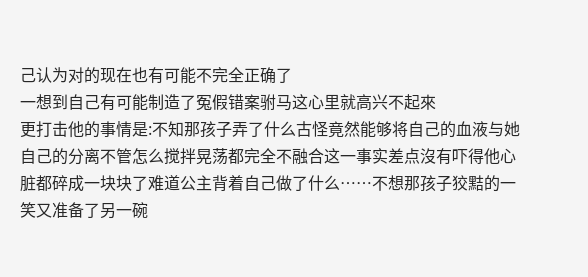己认为对的现在也有可能不完全正确了
一想到自己有可能制造了冤假错案驸马这心里就高兴不起來
更打击他的事情是:不知那孩子弄了什么古怪竟然能够将自己的血液与她自己的分离不管怎么搅拌晃荡都完全不融合这一事实差点沒有吓得他心脏都碎成一块块了难道公主背着自己做了什么……不想那孩子狡黠的一笑又准备了另一碗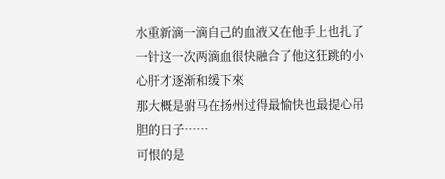水重新滴一滴自己的血液又在他手上也扎了一针这一次两滴血很快融合了他这狂跳的小心肝才逐渐和缓下來
那大概是驸马在扬州过得最愉快也最提心吊胆的日子……
可恨的是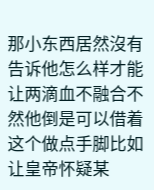那小东西居然沒有告诉他怎么样才能让两滴血不融合不然他倒是可以借着这个做点手脚比如让皇帝怀疑某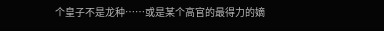个皇子不是龙种……或是某个高官的最得力的嫡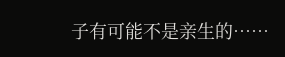子有可能不是亲生的……